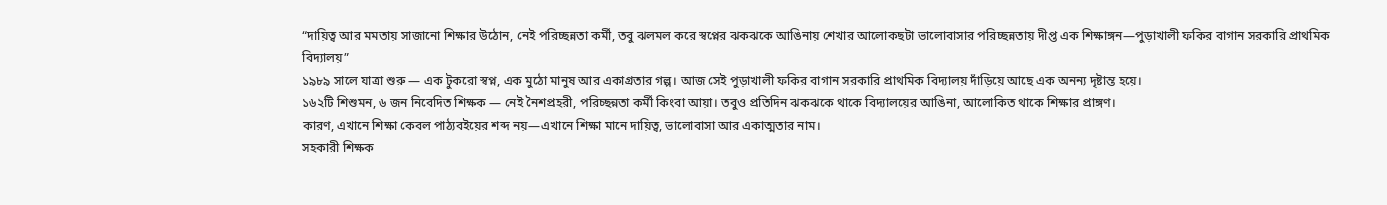“দায়িত্ব আর মমতায় সাজানো শিক্ষার উঠোন, নেই পরিচ্ছন্নতা কর্মী, তবু ঝলমল করে স্বপ্নের ঝকঝকে আঙিনায় শেখার আলোকছটা ভালোবাসার পরিচ্ছন্নতায় দীপ্ত এক শিক্ষাঙ্গন—পুড়াখালী ফকির বাগান সরকারি প্রাথমিক বিদ্যালয়”
১৯৮৯ সালে যাত্রা শুরু — এক টুকরো স্বপ্ন, এক মুঠো মানুষ আর একাগ্রতার গল্প। আজ সেই পুড়াখালী ফকির বাগান সরকারি প্রাথমিক বিদ্যালয় দাঁড়িয়ে আছে এক অনন্য দৃষ্টান্ত হয়ে।
১৬২টি শিশুমন, ৬ জন নিবেদিত শিক্ষক — নেই নৈশপ্রহরী, পরিচ্ছন্নতা কর্মী কিংবা আয়া। তবুও প্রতিদিন ঝকঝকে থাকে বিদ্যালয়ের আঙিনা, আলোকিত থাকে শিক্ষার প্রাঙ্গণ।
কারণ, এখানে শিক্ষা কেবল পাঠ্যবইয়ের শব্দ নয়—এখানে শিক্ষা মানে দায়িত্ব, ভালোবাসা আর একাত্মতার নাম।
সহকারী শিক্ষক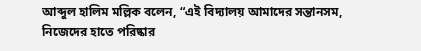আব্দুল হালিম মল্লিক বলেন, “এই বিদ্যালয় আমাদের সন্তানসম,
নিজেদের হাতে পরিষ্কার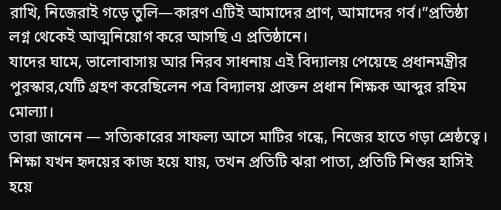রাখি, নিজেরাই গড়ে তুলি—কারণ এটিই আমাদের প্রাণ, আমাদের গর্ব।”প্রতিষ্ঠা লগ্ন থেকেই আত্মনিয়োগ করে আসছি এ প্রতিষ্ঠানে।
যাদের ঘামে, ভালোবাসায় আর নিরব সাধনায় এই বিদ্যালয় পেয়েছে প্রধানমন্ত্রীর পুরস্কার,যেটি গ্রহণ করেছিলেন পত্র বিদ্যালয় প্রাক্তন প্রধান শিক্ষক আব্দুর রহিম মোল্যা।
তারা জানেন — সত্যিকারের সাফল্য আসে মাটির গন্ধে, নিজের হাতে গড়া শ্রেষ্ঠত্বে। শিক্ষা যখন হৃদয়ের কাজ হয়ে যায়, তখন প্রতিটি ঝরা পাতা, প্রতিটি শিশুর হাসিই হয়ে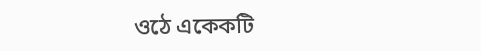ওঠে একেকটি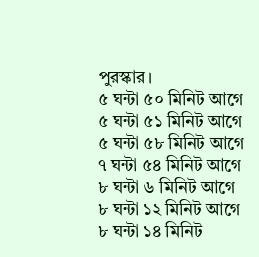পুরস্কার।
৫ ঘন্টা ৫০ মিনিট আগে
৫ ঘন্টা ৫১ মিনিট আগে
৫ ঘন্টা ৫৮ মিনিট আগে
৭ ঘন্টা ৫৪ মিনিট আগে
৮ ঘন্টা ৬ মিনিট আগে
৮ ঘন্টা ১২ মিনিট আগে
৮ ঘন্টা ১৪ মিনিট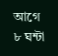আগে
৮ ঘন্টা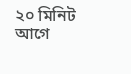২০ মিনিট আগে